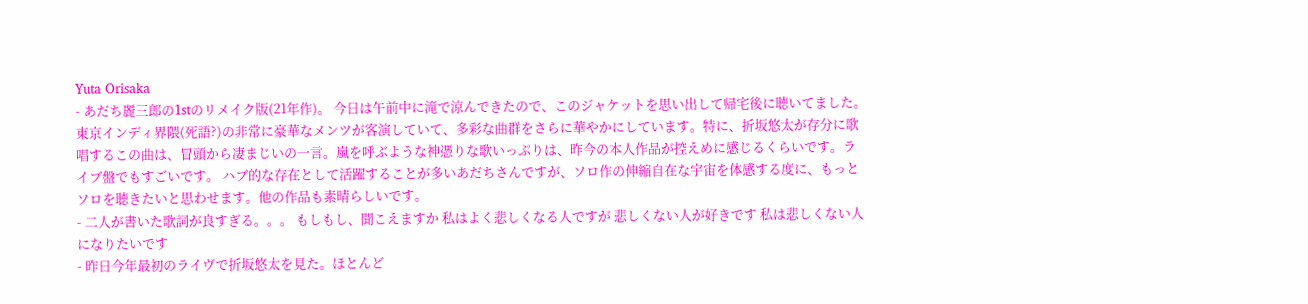Yuta Orisaka
- あだち麗三郎の1stのリメイク版(21年作)。 今日は午前中に滝で涼んできたので、このジャケットを思い出して帰宅後に聴いてました。 東京インディ界隈(死語?)の非常に豪華なメンツが客演していて、多彩な曲群をさらに華やかにしています。特に、折坂悠太が存分に歌唱するこの曲は、冒頭から凄まじいの一言。嵐を呼ぶような神憑りな歌いっぷりは、昨今の本人作品が控えめに感じるくらいです。ライブ盤でもすごいです。 ハブ的な存在として活躍することが多いあだちさんですが、ソロ作の伸縮自在な宇宙を体感する度に、もっとソロを聴きたいと思わせます。他の作品も素晴らしいです。
- 二人が書いた歌詞が良すぎる。。。 もしもし、聞こえますか 私はよく悲しくなる人ですが 悲しくない人が好きです 私は悲しくない人になりたいです
- 昨日今年最初のライヴで折坂悠太を見た。ほとんど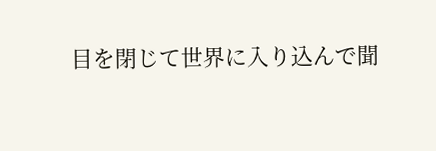目を閉じて世界に入り込んで聞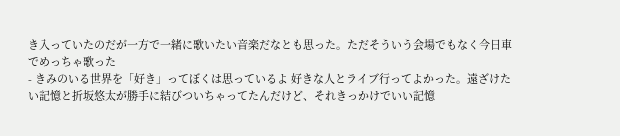き入っていたのだが一方で一緒に歌いたい音楽だなとも思った。ただそういう会場でもなく今日車でめっちゃ歌った
- きみのいる世界を「好き」ってぼくは思っているよ 好きな人とライブ行ってよかった。遠ざけたい記憶と折坂悠太が勝手に結びついちゃってたんだけど、それきっかけでいい記憶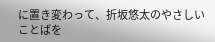に置き変わって、折坂悠太のやさしいことばを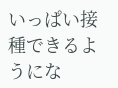いっぱい接種できるようにな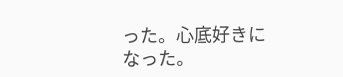った。心底好きになった。